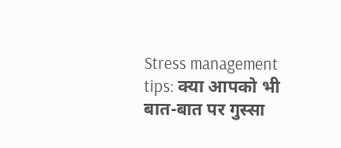Stress management tips: क्या आपको भी बात-बात पर गुस्सा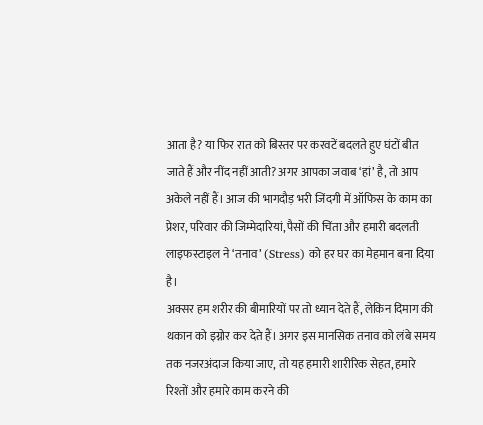आता है? या फिर रात को बिस्तर पर करवटें बदलते हुए घंटों बीत जाते हैं और नींद नहीं आती? अगर आपका जवाब ‘हां’ है, तो आप अकेले नहीं हैं। आज की भागदौड़ भरी जिंदगी में ऑफिस के काम का प्रेशर, परिवार की जिम्मेदारियां, पैसों की चिंता और हमारी बदलती लाइफस्टाइल ने ‘तनाव’ (Stress) को हर घर का मेहमान बना दिया है।
अक्सर हम शरीर की बीमारियों पर तो ध्यान देते हैं, लेकिन दिमाग की थकान को इग्नोर कर देते हैं। अगर इस मानसिक तनाव को लंबे समय तक नजरअंदाज किया जाए, तो यह हमारी शारीरिक सेहत, हमारे रिश्तों और हमारे काम करने की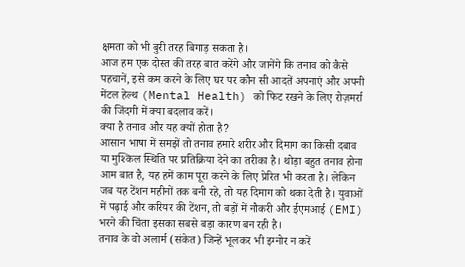क्षमता को भी बुरी तरह बिगाड़ सकता है।
आज हम एक दोस्त की तरह बात करेंगे और जानेंगे कि तनाव को कैसे पहचानें, इसे कम करने के लिए घर पर कौन सी आदतें अपनाएं और अपनी मेंटल हेल्थ (Mental Health) को फिट रखने के लिए रोज़मर्रा की जिंदगी में क्या बदलाव करें।
क्या है तनाव और यह क्यों होता है?
आसान भाषा में समझें तो तनाव हमारे शरीर और दिमाग का किसी दबाव या मुश्किल स्थिति पर प्रतिक्रिया देने का तरीका है। थोड़ा बहुत तनाव होना आम बात है, यह हमें काम पूरा करने के लिए प्रेरित भी करता है। लेकिन जब यह टेंशन महीनों तक बनी रहे, तो यह दिमाग को थका देती है। युवाओं में पढ़ाई और करियर की टेंशन, तो बड़ों में नौकरी और ईएमआई (EMI) भरने की चिंता इसका सबसे बड़ा कारण बन रही है।
तनाव के वो अलार्म (संकेत) जिन्हें भूलकर भी इग्नोर न करें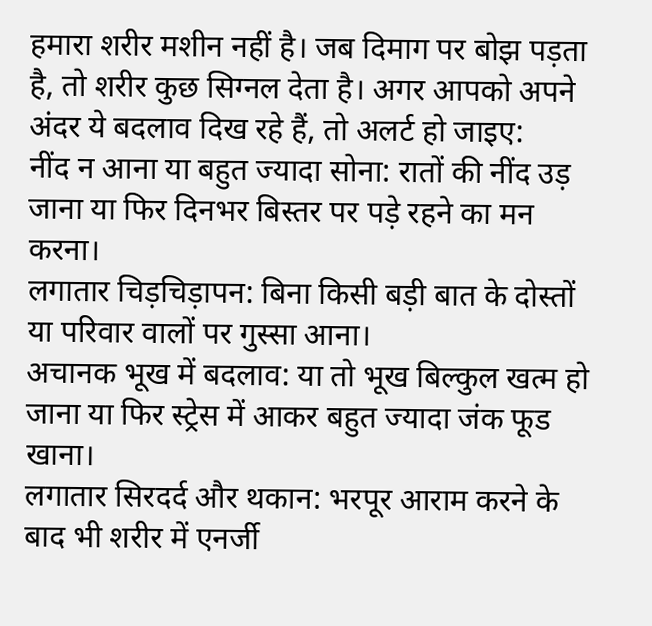हमारा शरीर मशीन नहीं है। जब दिमाग पर बोझ पड़ता है, तो शरीर कुछ सिग्नल देता है। अगर आपको अपने अंदर ये बदलाव दिख रहे हैं, तो अलर्ट हो जाइए:
नींद न आना या बहुत ज्यादा सोना: रातों की नींद उड़ जाना या फिर दिनभर बिस्तर पर पड़े रहने का मन करना।
लगातार चिड़चिड़ापन: बिना किसी बड़ी बात के दोस्तों या परिवार वालों पर गुस्सा आना।
अचानक भूख में बदलाव: या तो भूख बिल्कुल खत्म हो जाना या फिर स्ट्रेस में आकर बहुत ज्यादा जंक फूड खाना।
लगातार सिरदर्द और थकान: भरपूर आराम करने के बाद भी शरीर में एनर्जी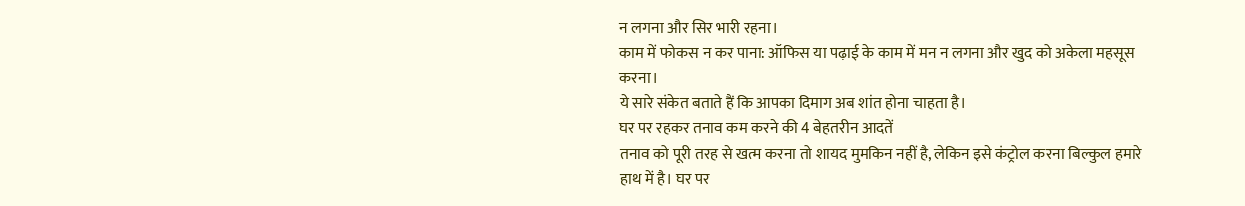न लगना और सिर भारी रहना।
काम में फोकस न कर पाना: ऑफिस या पढ़ाई के काम में मन न लगना और खुद को अकेला महसूस करना।
ये सारे संकेत बताते हैं कि आपका दिमाग अब शांत होना चाहता है।
घर पर रहकर तनाव कम करने की 4 बेहतरीन आदतें
तनाव को पूरी तरह से खत्म करना तो शायद मुमकिन नहीं है, लेकिन इसे कंट्रोल करना बिल्कुल हमारे हाथ में है। घर पर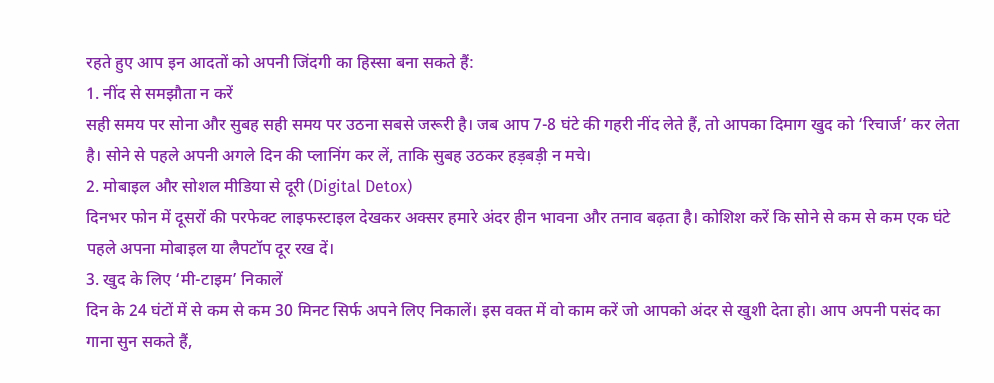रहते हुए आप इन आदतों को अपनी जिंदगी का हिस्सा बना सकते हैं:
1. नींद से समझौता न करें
सही समय पर सोना और सुबह सही समय पर उठना सबसे जरूरी है। जब आप 7-8 घंटे की गहरी नींद लेते हैं, तो आपका दिमाग खुद को ‘रिचार्ज’ कर लेता है। सोने से पहले अपनी अगले दिन की प्लानिंग कर लें, ताकि सुबह उठकर हड़बड़ी न मचे।
2. मोबाइल और सोशल मीडिया से दूरी (Digital Detox)
दिनभर फोन में दूसरों की परफेक्ट लाइफस्टाइल देखकर अक्सर हमारे अंदर हीन भावना और तनाव बढ़ता है। कोशिश करें कि सोने से कम से कम एक घंटे पहले अपना मोबाइल या लैपटॉप दूर रख दें।
3. खुद के लिए ‘मी-टाइम’ निकालें
दिन के 24 घंटों में से कम से कम 30 मिनट सिर्फ अपने लिए निकालें। इस वक्त में वो काम करें जो आपको अंदर से खुशी देता हो। आप अपनी पसंद का गाना सुन सकते हैं,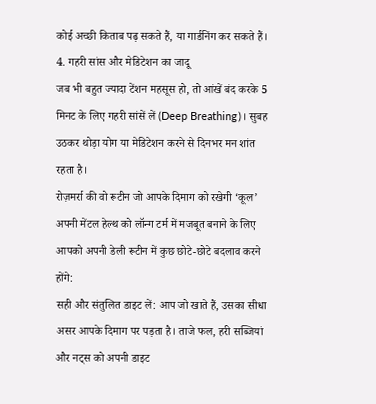कोई अच्छी किताब पढ़ सकते हैं, या गार्डनिंग कर सकते हैं।
4. गहरी सांस और मेडिटेशन का जादू
जब भी बहुत ज्यादा टेंशन महसूस हो, तो आंखें बंद करके 5 मिनट के लिए गहरी सांसें लें (Deep Breathing)। सुबह उठकर थोड़ा योग या मेडिटेशन करने से दिनभर मन शांत रहता है।
रोज़मर्रा की वो रूटीन जो आपके दिमाग को रखेगी ‘कूल’
अपनी मेंटल हेल्थ को लॉन्ग टर्म में मजबूत बनाने के लिए आपको अपनी डेली रूटीन में कुछ छोटे-छोटे बदलाव करने होंगे:
सही और संतुलित डाइट लें: आप जो खाते हैं, उसका सीधा असर आपके दिमाग पर पड़ता है। ताजे फल, हरी सब्जियां और नट्स को अपनी डाइट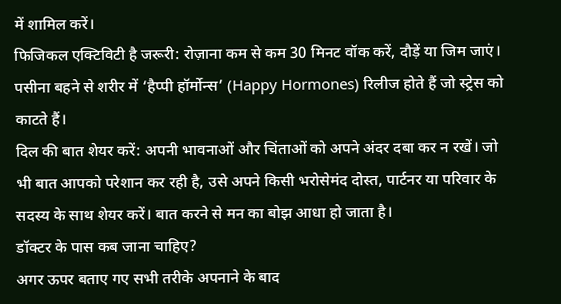में शामिल करें।
फिजिकल एक्टिविटी है जरूरी: रोज़ाना कम से कम 30 मिनट वॉक करें, दौड़ें या जिम जाएं। पसीना बहने से शरीर में ‘हैप्पी हॉर्मोन्स’ (Happy Hormones) रिलीज होते हैं जो स्ट्रेस को काटते हैं।
दिल की बात शेयर करें: अपनी भावनाओं और चिंताओं को अपने अंदर दबा कर न रखें। जो भी बात आपको परेशान कर रही है, उसे अपने किसी भरोसेमंद दोस्त, पार्टनर या परिवार के सदस्य के साथ शेयर करें। बात करने से मन का बोझ आधा हो जाता है।
डॉक्टर के पास कब जाना चाहिए?
अगर ऊपर बताए गए सभी तरीके अपनाने के बाद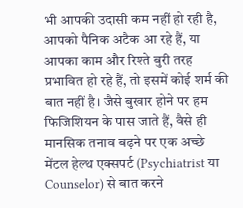भी आपकी उदासी कम नहीं हो रही है, आपको पैनिक अटैक आ रहे हैं, या आपका काम और रिश्ते बुरी तरह प्रभावित हो रहे हैं, तो इसमें कोई शर्म की बात नहीं है। जैसे बुखार होने पर हम फिजिशियन के पास जाते हैं, वैसे ही मानसिक तनाव बढ़ने पर एक अच्छे मेंटल हेल्थ एक्सपर्ट (Psychiatrist या Counselor) से बात करने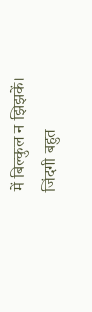में बिल्कुल न झिझकें।
जिंदगी बहुत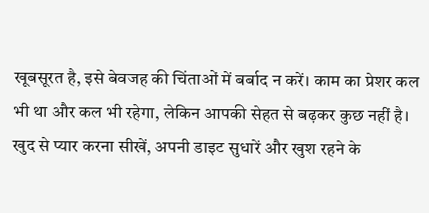खूबसूरत है, इसे बेवजह की चिंताओं में बर्बाद न करें। काम का प्रेशर कल भी था और कल भी रहेगा, लेकिन आपकी सेहत से बढ़कर कुछ नहीं है। खुद से प्यार करना सीखें, अपनी डाइट सुधारें और खुश रहने के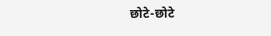छोटे-छोटे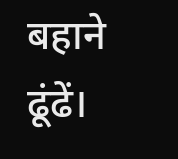बहाने ढूंढें।